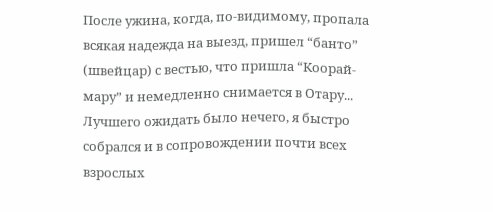После ужина, когда, по-видимому, пропала всякая надежда на выезд, пришел “банто” (швейцар) с вестью, что пришла “Коорай-мару” и немедленно снимается в Отару... Лучшего ожидать было нечего, я быстро собрался и в сопровождении почти всех взрослых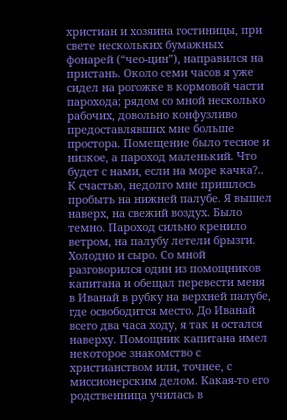христиан и хозяина гостиницы, при свете нескольких бумажных фонарей (“чео-цин”), направился на пристань. Около семи часов я уже сидел на рогожке в кормовой части парохода; рядом со мной несколько рабочих, довольно конфузливо предоставлявших мне больше простора. Помещение было тесное и низкое, а пароход маленький. Что будет с нами, если на море качка?.. К счастью, недолго мне пришлось пробыть на нижней палубе. Я вышел наверх, на свежий воздух. Было темно. Пароход сильно кренило ветром, на палубу летели брызги. Холодно и сыро. Со мной разговорился один из помощников капитана и обещал перевести меня в Иванай в рубку на верхней палубе, где освободится место. До Иванай всего два часа ходу, я так и остался наверху. Помощник капитана имел некоторое знакомство с христианством или, точнее, с миссионерским делом. Какая-то его родственница училась в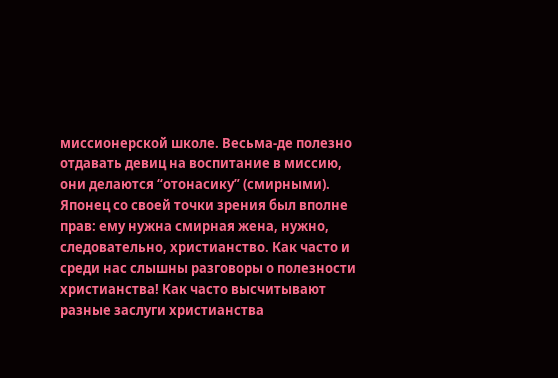миссионерской школе. Весьма-де полезно отдавать девиц на воспитание в миссию, они делаются “отонасику” (смирными). Японец со своей точки зрения был вполне прав: ему нужна смирная жена, нужно, следовательно, христианство. Как часто и среди нас слышны разговоры о полезности христианства! Как часто высчитывают разные заслуги христианства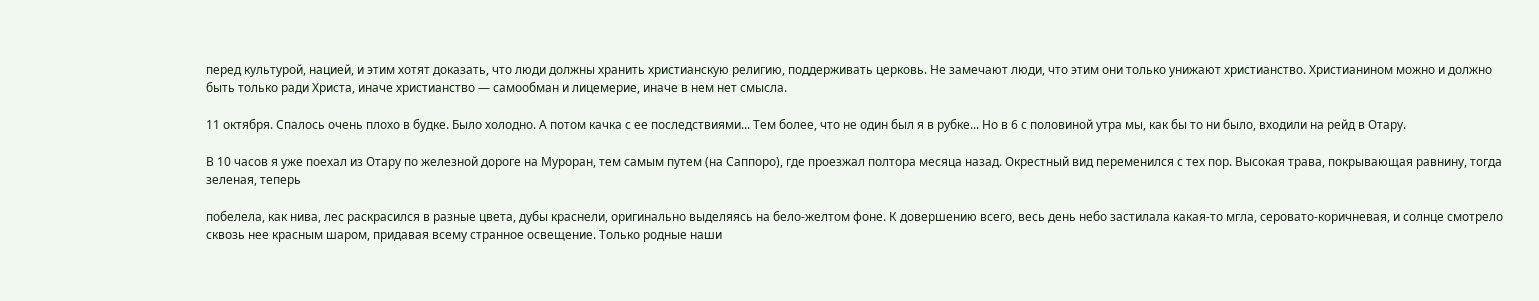перед культурой, нацией, и этим хотят доказать, что люди должны хранить христианскую религию, поддерживать церковь. Не замечают люди, что этим они только унижают христианство. Христианином можно и должно быть только ради Христа, иначе христианство — самообман и лицемерие, иначе в нем нет смысла.

11 октября. Спалось очень плохо в будке. Было холодно. А потом качка с ее последствиями... Тем более, что не один был я в рубке... Но в 6 с половиной утра мы, как бы то ни было, входили на рейд в Отару.

В 10 часов я уже поехал из Отару по железной дороге на Муроран, тем самым путем (на Саппоро), где проезжал полтора месяца назад. Окрестный вид переменился с тех пор. Высокая трава, покрывающая равнину, тогда зеленая, теперь

побелела, как нива, лес раскрасился в разные цвета, дубы краснели, оригинально выделяясь на бело-желтом фоне. К довершению всего, весь день небо застилала какая-то мгла, серовато-коричневая, и солнце смотрело сквозь нее красным шаром, придавая всему странное освещение. Только родные наши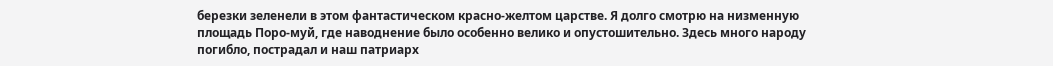березки зеленели в этом фантастическом красно-желтом царстве. Я долго смотрю на низменную площадь Поро-муй, где наводнение было особенно велико и опустошительно. Здесь много народу погибло, пострадал и наш патриарх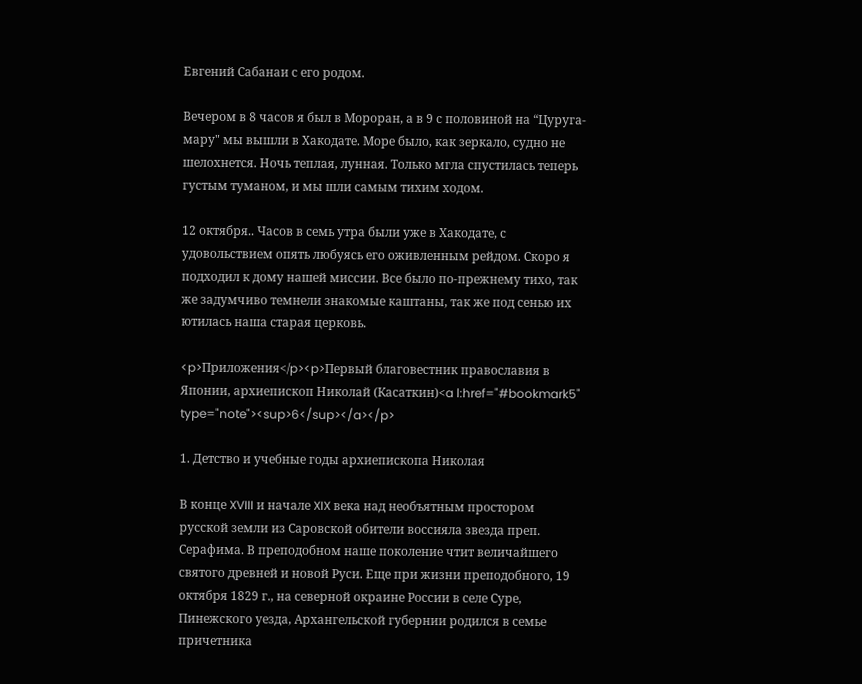Евгений Сабанаи с его родом.

Вечером в 8 часов я был в Мороран, а в 9 с половиной на “Цуруга-мару" мы вышли в Хакодате. Море было, как зеркало, судно не шелохнется. Ночь теплая, лунная. Только мгла спустилась теперь густым туманом, и мы шли самым тихим ходом.

12 октября.. Часов в семь утра были уже в Хакодате, с удовольствием опять любуясь его оживленным рейдом. Скоро я подходил к дому нашей миссии. Все было по-прежнему тихо, так же задумчиво темнели знакомые каштаны, так же под сенью их ютилась наша старая церковь.

<p>Приложения</p><p>Первый благовестник православия в Японии, архиепископ Николай (Касаткин)<a l:href="#bookmark5" type="note"><sup>6</sup></a></p>

1. Детство и учебные годы архиепископа Николая

В конце XVIII и начале XIX века над необъятным простором русской земли из Саровской обители воссияла звезда преп. Серафима. В преподобном наше поколение чтит величайшего святого древней и новой Руси. Еще при жизни преподобного, 19 октября 1829 г., на северной окраине России в селе Суре, Пинежского уезда, Архангельской губернии родился в семье причетника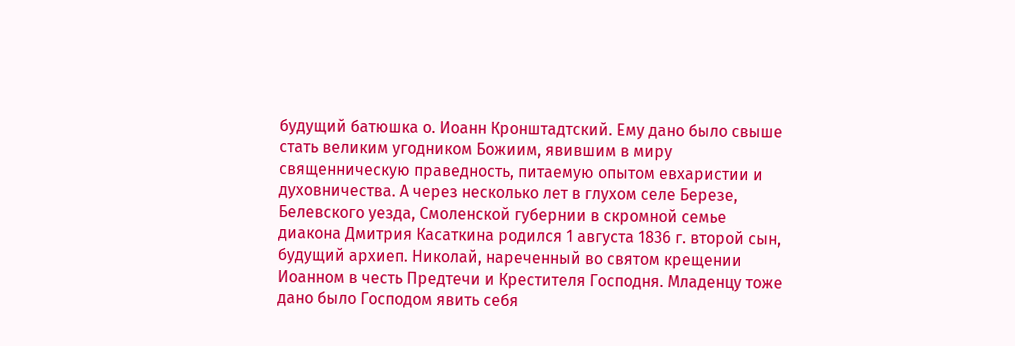будущий батюшка о. Иоанн Кронштадтский. Ему дано было свыше стать великим угодником Божиим, явившим в миру священническую праведность, питаемую опытом евхаристии и духовничества. А через несколько лет в глухом селе Березе, Белевского уезда, Смоленской губернии в скромной семье диакона Дмитрия Касаткина родился 1 августа 1836 г. второй сын, будущий архиеп. Николай, нареченный во святом крещении Иоанном в честь Предтечи и Крестителя Господня. Младенцу тоже дано было Господом явить себя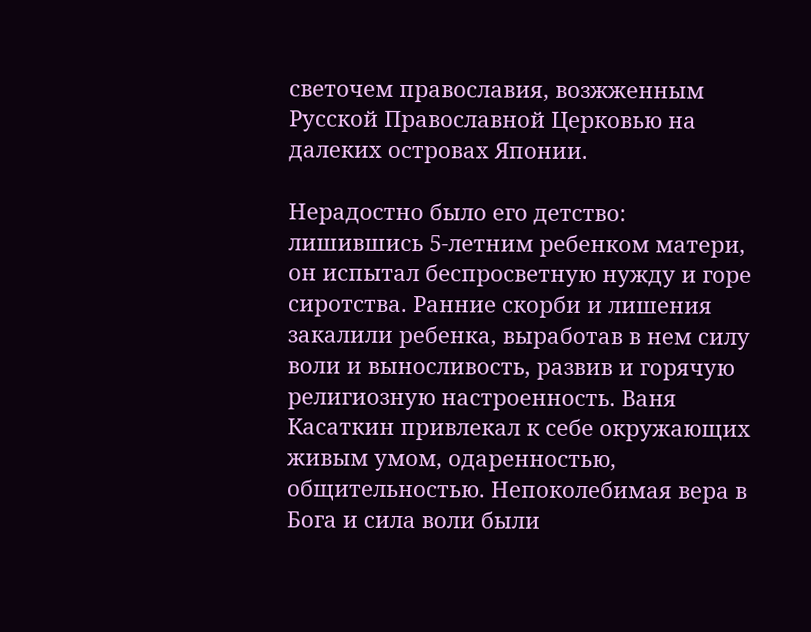светочем православия, возжженным Русской Православной Церковью на далеких островах Японии.

Нерадостно было его детство: лишившись 5-летним ребенком матери, он испытал беспросветную нужду и горе сиротства. Ранние скорби и лишения закалили ребенка, выработав в нем силу воли и выносливость, развив и горячую религиозную настроенность. Ваня Касаткин привлекал к себе окружающих живым умом, одаренностью, общительностью. Непоколебимая вера в Бога и сила воли были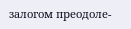залогом преодоле-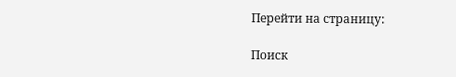Перейти на страницу:

Поиск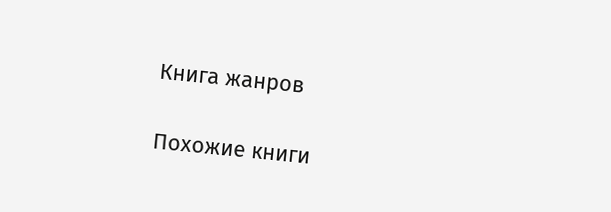Книга жанров

Похожие книги